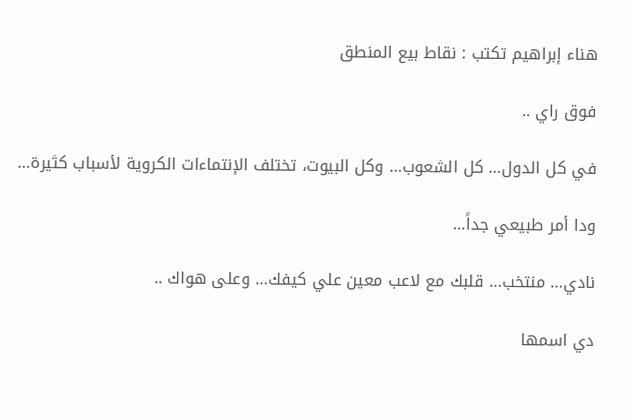هناء إبراهيم تكتب : نقاط بيع المنطق

فوق راي ..

في كل الدول… كل الشعوب… وكل البيوت، تختلف الإنتماءات الكروية لأسباب كثيرة…

ودا أمر طبيعي جداً…

نادي… منتخب… قلبك مع لاعب معين علي كيفك… وعلى هواك ..

دي اسمها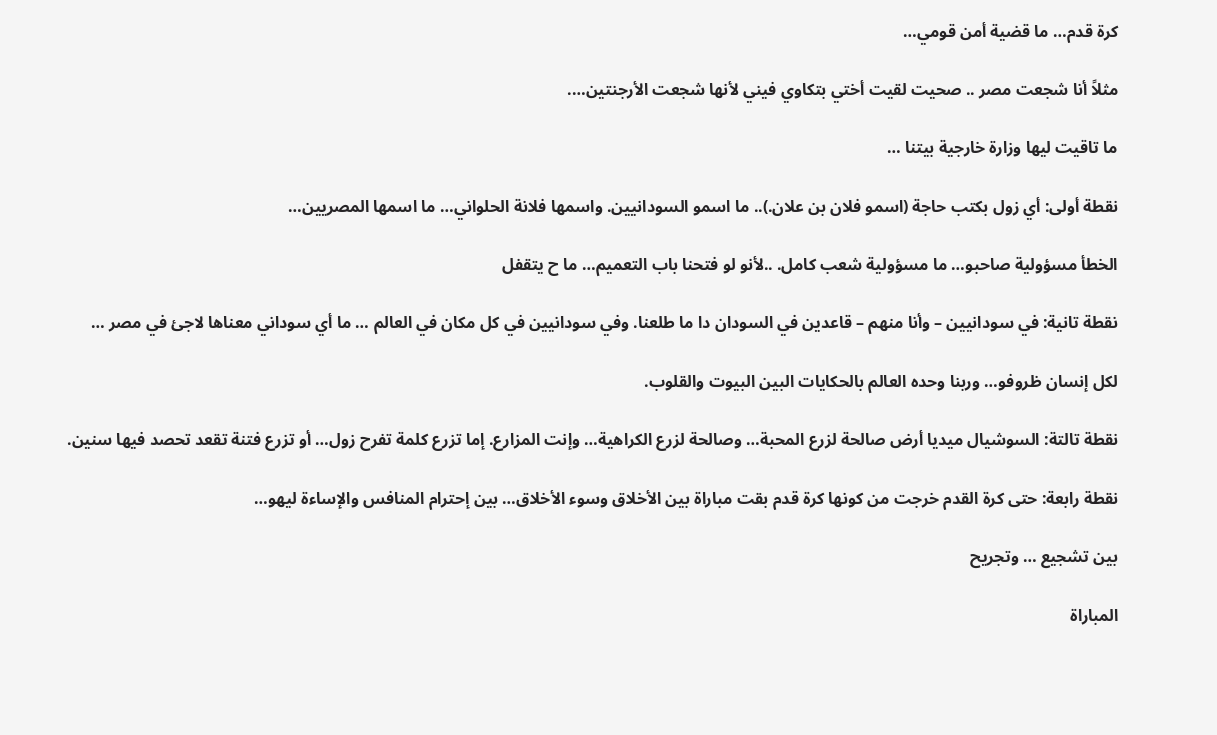كرة قدم… ما قضية أمن قومي…

مثلاً أنا شجعت مصر .. صحيت لقيت أختي بتكاوي فيني لأنها شجعت الأرجنتين….

ما تاقيت ليها وزارة خارجية بيتنا …

نقطة أولى: أي زول بكتب حاجة (اسمو فلان بن علان.).. ما اسمو السودانيين. واسمها فلانة الحلواني… ما اسمها المصريين…

الخطأ مسؤولية صاحبو… ما مسؤولية شعب كامل. ..لأنو لو فتحنا باب التعميم… ما ح يتقفل

نقطة تانية: في سودانيين – وأنا منهم – قاعدين في السودان دا ما طلعنا. وفي سودانيين في كل مكان في العالم … ما أي سوداني معناها لاجئ في مصر …

لكل إنسان ظروفو… وربنا وحده العالم بالحكايات البين البيوت والقلوب.

نقطة تالتة: السوشيال ميديا أرض صالحة لزرع المحبة… وصالحة لزرع الكراهية… وإنت المزارع. إما تزرع كلمة تفرح زول… أو تزرع فتنة تقعد تحصد فيها سنين.

نقطة رابعة: حتى كرة القدم خرجت من كونها كرة قدم بقت مباراة بين الأخلاق وسوء الأخلاق… بين إحترام المنافس والإساءة ليهو…

بين تشجيع … وتجريح

المباراة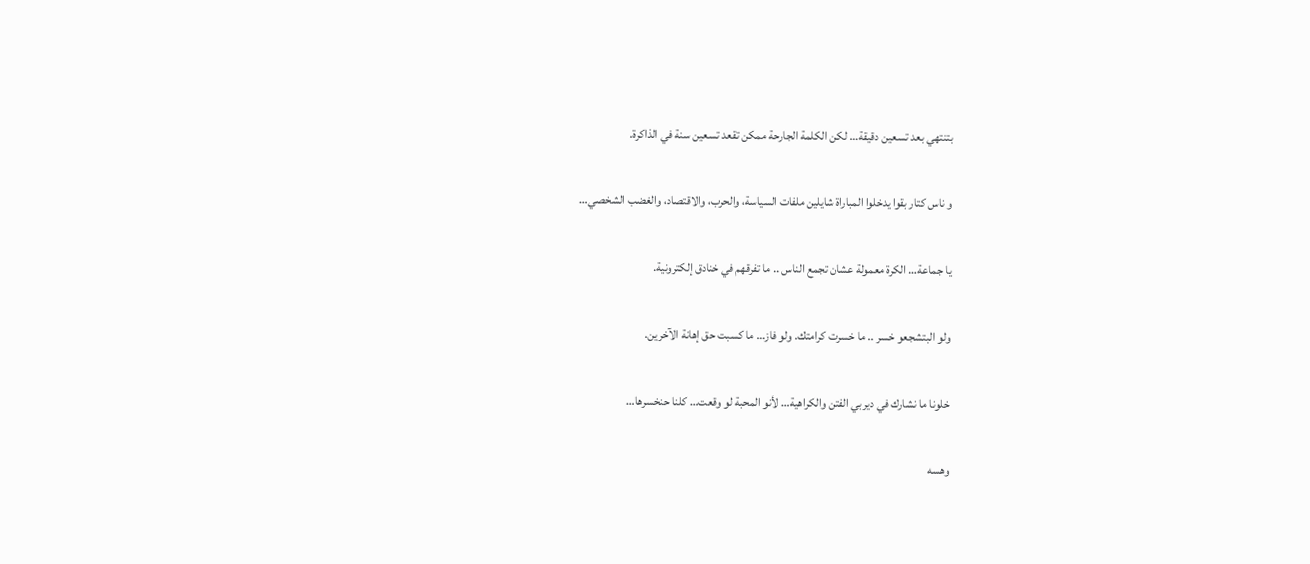بتنتهي بعد تسعين دقيقة… لكن الكلمة الجارحة ممكن تقعد تسعين سنة في الذاكرة.

و ناس كتار بقوا يدخلوا المباراة شايلين ملفات السياسة، والحرب، والاقتصاد، والغضب الشخصي…

يا جماعة… الكرة معمولة عشان تجمع الناس .. ما تفرقهم في خنادق إلكترونية.

ولو البتشجعو خسر .. ما خسرت كرامتك. ولو فاز… ما كسبت حق إهانة الآخرين.

خلونا ما نشارك في ديربي الفتن والكراهية… لأنو المحبة لو وقعت… كلنا حنخسرها…

وهسه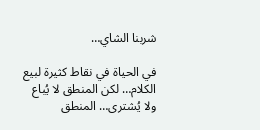شربنا الشاي…

في الحياة في نقاط كثيرة لبيع الكلام… لكن المنطق لا يُباع ولا يُشترى… المنطق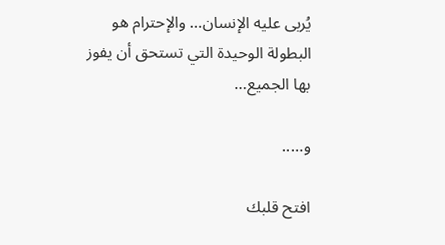يُربى عليه الإنسان… والإحترام هو البطولة الوحيدة التي تستحق أن يفوز بها الجميع…

و…..

افتح قلبك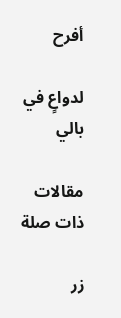أفرح

لدواعٍ في بالي

مقالات ذات صلة

زر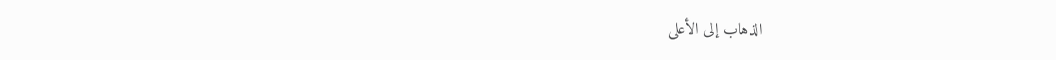الذهاب إلى الأعلى